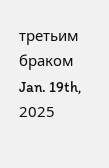третьим браком
Jan. 19th, 2025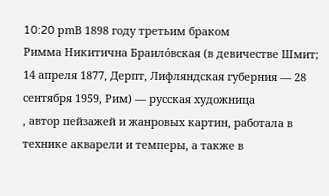10:20 pmВ 1898 году третьим браком
Римма Никитична Браило́вская (в девичестве Шмит; 14 апреля 1877, Дерпт, Лифляндская губерния — 28 сентября 1959, Рим) — русская художница
, автор пейзажей и жанровых картин, работала в технике акварели и темперы, а также в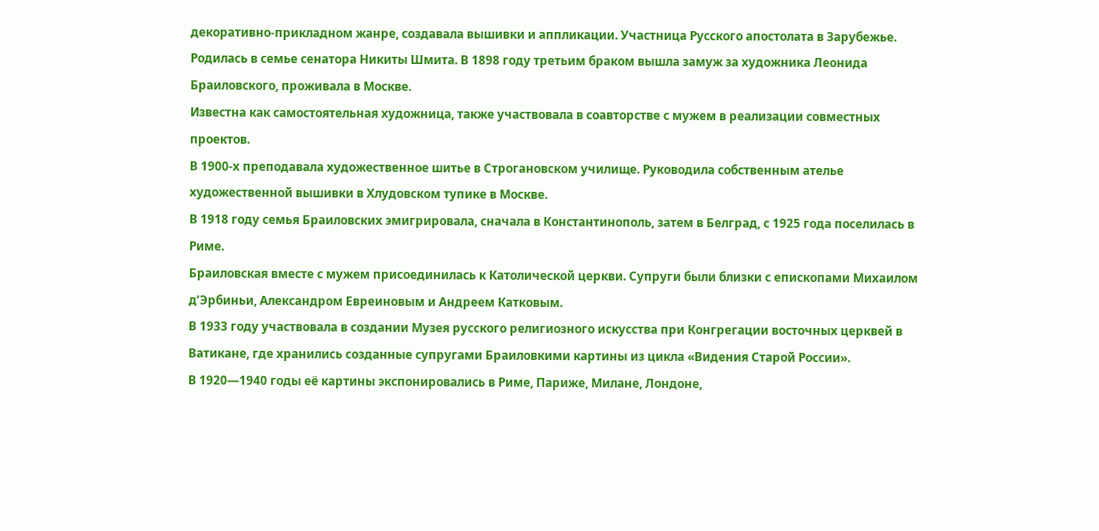декоративно-прикладном жанре, создавала вышивки и аппликации. Участница Русского апостолата в Зарубежье.
Родилась в семье сенатора Никиты Шмита. В 1898 году третьим браком вышла замуж за художника Леонида Браиловского, проживала в Москве.
Известна как самостоятельная художница, также участвовала в соавторстве с мужем в реализации совместных проектов.
В 1900-х преподавала художественное шитье в Строгановском училище. Руководила собственным ателье художественной вышивки в Хлудовском тупике в Москве.
В 1918 году семья Браиловских эмигрировала, сначала в Константинополь, затем в Белград, с 1925 года поселилась в Риме.
Браиловская вместе с мужем присоединилась к Католической церкви. Супруги были близки с епископами Михаилом д’Эрбиньи, Александром Евреиновым и Андреем Катковым.
В 1933 году участвовала в создании Музея русского религиозного искусства при Конгрегации восточных церквей в Ватикане, где хранились созданные супругами Браиловкими картины из цикла «Видения Старой России».
В 1920—1940 годы её картины экспонировались в Риме, Париже, Милане, Лондоне,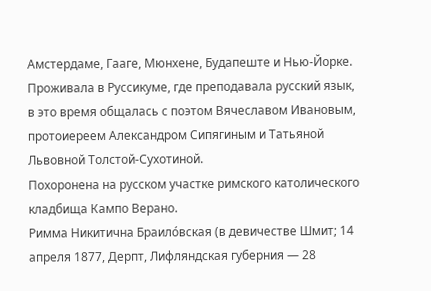Амстердаме, Гааге, Мюнхене, Будапеште и Нью-Йорке.
Проживала в Руссикуме, где преподавала русский язык, в это время общалась с поэтом Вячеславом Ивановым, протоиереем Александром Сипягиным и Татьяной Львовной Толстой-Сухотиной.
Похоронена на русском участке римского католического кладбища Кампо Верано.
Римма Никитична Браило́вская (в девичестве Шмит; 14 апреля 1877, Дерпт, Лифляндская губерния — 28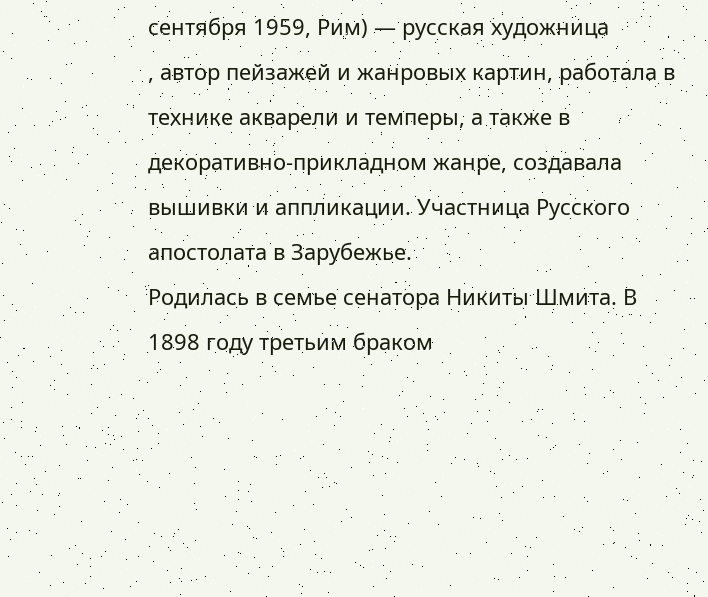сентября 1959, Рим) — русская художница
, автор пейзажей и жанровых картин, работала в технике акварели и темперы, а также в декоративно-прикладном жанре, создавала вышивки и аппликации. Участница Русского апостолата в Зарубежье.
Родилась в семье сенатора Никиты Шмита. В 1898 году третьим браком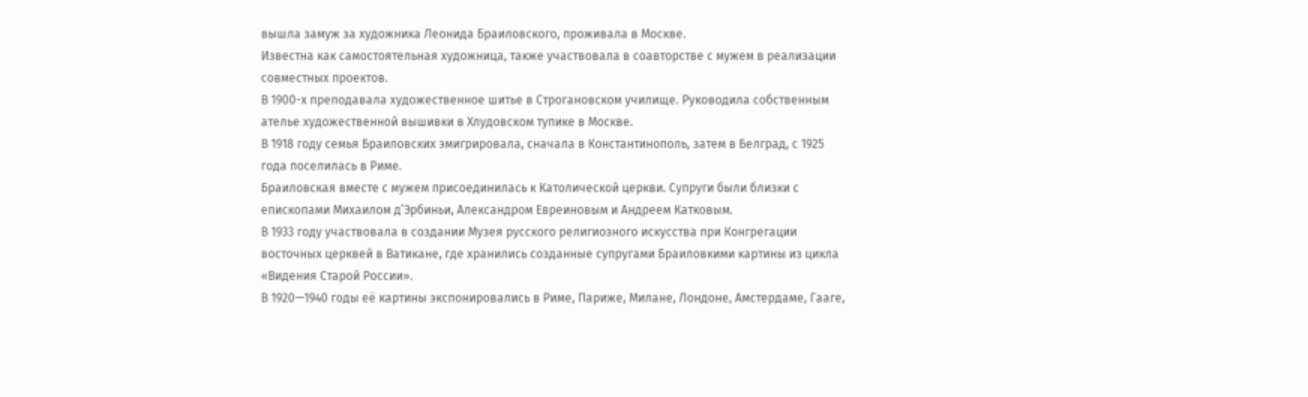вышла замуж за художника Леонида Браиловского, проживала в Москве.
Известна как самостоятельная художница, также участвовала в соавторстве с мужем в реализации совместных проектов.
В 1900-х преподавала художественное шитье в Строгановском училище. Руководила собственным ателье художественной вышивки в Хлудовском тупике в Москве.
В 1918 году семья Браиловских эмигрировала, сначала в Константинополь, затем в Белград, с 1925 года поселилась в Риме.
Браиловская вместе с мужем присоединилась к Католической церкви. Супруги были близки с епископами Михаилом д’Эрбиньи, Александром Евреиновым и Андреем Катковым.
В 1933 году участвовала в создании Музея русского религиозного искусства при Конгрегации восточных церквей в Ватикане, где хранились созданные супругами Браиловкими картины из цикла «Видения Старой России».
В 1920—1940 годы её картины экспонировались в Риме, Париже, Милане, Лондоне, Амстердаме, Гааге,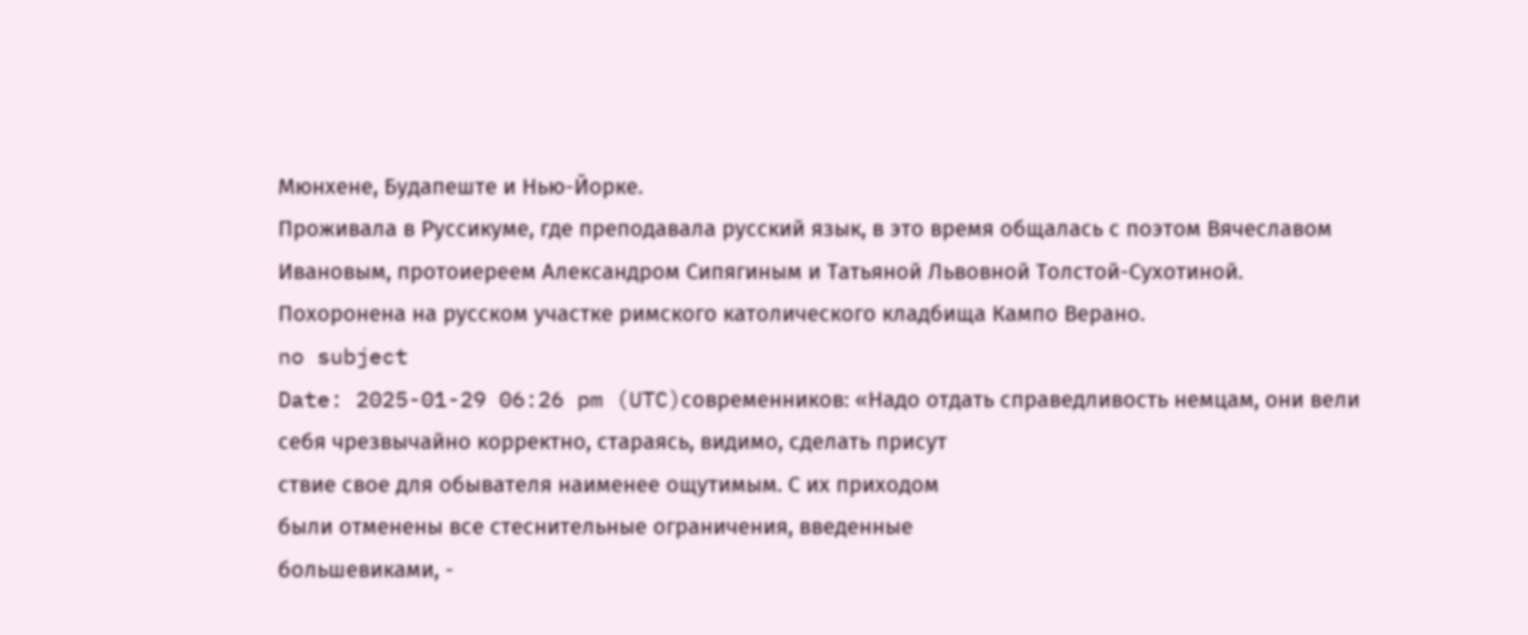Мюнхене, Будапеште и Нью-Йорке.
Проживала в Руссикуме, где преподавала русский язык, в это время общалась с поэтом Вячеславом Ивановым, протоиереем Александром Сипягиным и Татьяной Львовной Толстой-Сухотиной.
Похоронена на русском участке римского католического кладбища Кампо Верано.
no subject
Date: 2025-01-29 06:26 pm (UTC)современников: «Надо отдать справедливость немцам, они вели
себя чрезвычайно корректно, стараясь, видимо, сделать присут
ствие свое для обывателя наименее ощутимым. С их приходом
были отменены все стеснительные ограничения, введенные
большевиками, -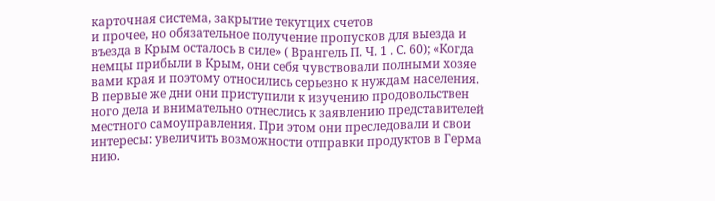карточная система, закрытие текуrцих счетов
и прочее, но обязательное получение пропусков для выезда и
въезда в Крым осталось в силе» ( Врангель П. Ч. 1 . С. 60); «Когда
немцы прибыли в Крым, они себя чувствовали полными хозяе
вами края и поэтому относились серьезно к нуждам населения.
В первые же дни они приступили к изучению продовольствен
ного дела и внимательно отнеслись к заявлению представителей
местного самоуправления. При этом они преследовали и свои
интересы: увеличить возможности отправки продуктов в Герма
нию.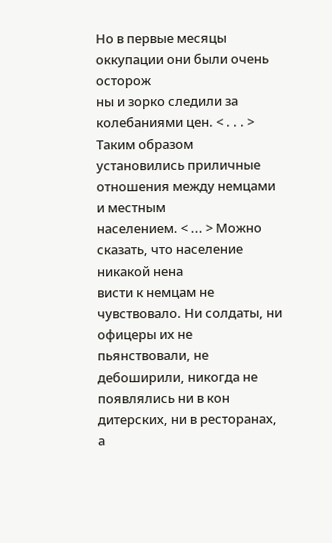Но в первые месяцы оккупации они были очень осторож
ны и зорко следили за колебаниями цен. < . . . > Таким образом
установились приличные отношения между немцами и местным
населением. < ... > Можно сказать, что население никакой нена
висти к немцам не чувствовало. Ни солдаты, ни офицеры их не
пьянствовали, не дебоширили, никогда не появлялись ни в кон
дитерских, ни в ресторанах, а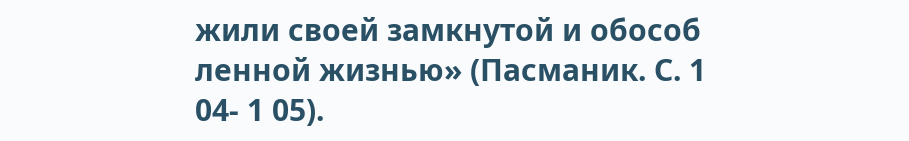жили своей замкнутой и обособ
ленной жизнью» (Пасманик. С. 1 04- 1 05).